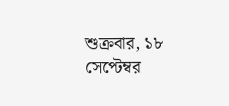শুক্রবার, ১৮ সেপ্টেম্বর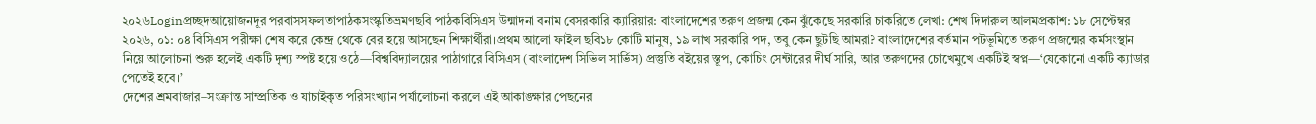২০২৬Loginপ্রচ্ছদআয়োজনদূর পরবাসসফলতাপাঠকসংস্কৃতিভ্রমণছবি পাঠকবিসিএস উন্মাদনা বনাম বেসরকারি ক্যারিয়ার: বাংলাদেশের তরুণ প্রজন্ম কেন ঝুঁকেছে সরকারি চাকরিতে লেখা: শেখ দিদারুল আলমপ্রকাশ: ১৮ সেপ্টেম্বর ২০২৬, ০১: ০৪ বিসিএস পরীক্ষা শেষ করে কেন্দ্র থেকে বের হয়ে আসছেন শিক্ষার্থীরা।প্রথম আলো ফাইল ছবি১৮ কোটি মানুষ, ১৯ লাখ সরকারি পদ, তবু কেন ছুটছি আমরা? বাংলাদেশের বর্তমান পটভূমিতে তরুণ প্রজন্মের কর্মসংস্থান নিয়ে আলোচনা শুরু হলেই একটি দৃশ্য স্পষ্ট হয়ে ওঠে—বিশ্ববিদ্যালয়ের পাঠাগারে বিসিএস (বাংলাদেশ সিভিল সার্ভিস) প্রস্তুতি বইয়ের স্তূপ, কোচিং সেন্টারের দীর্ঘ সারি, আর তরুণদের চোখেমুখে একটিই স্বপ্ন—‘যেকোনো একটি ক্যাডার পেতেই হবে।’
দেশের শ্রমবাজার–সংক্রান্ত সাম্প্রতিক ও যাচাইকৃত পরিসংখ্যান পর্যালোচনা করলে এই আকাঙ্ক্ষার পেছনের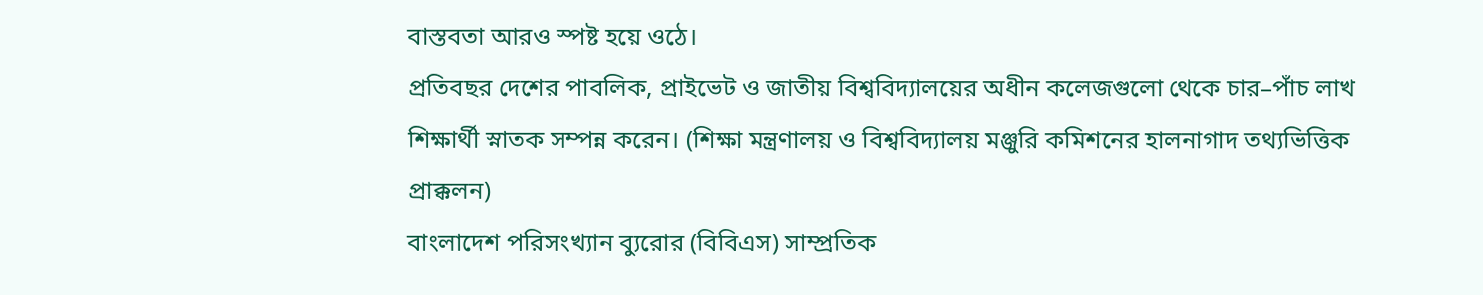বাস্তবতা আরও স্পষ্ট হয়ে ওঠে।
প্রতিবছর দেশের পাবলিক, প্রাইভেট ও জাতীয় বিশ্ববিদ্যালয়ের অধীন কলেজগুলো থেকে চার–পাঁচ লাখ শিক্ষার্থী স্নাতক সম্পন্ন করেন। (শিক্ষা মন্ত্রণালয় ও বিশ্ববিদ্যালয় মঞ্জুরি কমিশনের হালনাগাদ তথ্যভিত্তিক প্রাক্কলন)
বাংলাদেশ পরিসংখ্যান ব্যুরোর (বিবিএস) সাম্প্রতিক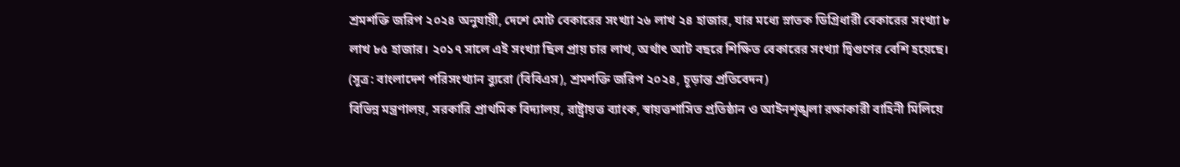শ্রমশক্তি জরিপ ২০২৪ অনুযায়ী, দেশে মোট বেকারের সংখ্যা ২৬ লাখ ২৪ হাজার, যার মধ্যে স্নাতক ডিগ্রিধারী বেকারের সংখ্যা ৮ লাখ ৮৫ হাজার। ২০১৭ সালে এই সংখ্যা ছিল প্রায় চার লাখ, অর্থাৎ আট বছরে শিক্ষিত বেকারের সংখ্যা দ্বিগুণের বেশি হয়েছে। (সূত্র: বাংলাদেশ পরিসংখ্যান ব্যুরো (বিবিএস), শ্রমশক্তি জরিপ ২০২৪, চূড়ান্ত প্রতিবেদন)
বিভিন্ন মন্ত্রণালয়, সরকারি প্রাথমিক বিদ্যালয়, রাষ্ট্রায়ত্ত ব্যাংক, স্বায়ত্তশাসিত প্রতিষ্ঠান ও আইনশৃঙ্খলা রক্ষাকারী বাহিনী মিলিয়ে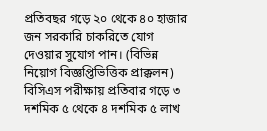প্রতিবছর গড়ে ২০ থেকে ৪০ হাজার জন সরকারি চাকরিতে যোগ দেওয়ার সুযোগ পান। (বিভিন্ন নিয়োগ বিজ্ঞপ্তিভিত্তিক প্রাক্কলন)
বিসিএস পরীক্ষায় প্রতিবার গড়ে ৩ দশমিক ৫ থেকে ৪ দশমিক ৫ লাখ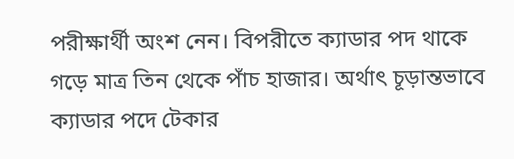পরীক্ষার্থী অংশ নেন। বিপরীতে ক্যাডার পদ থাকে গড়ে মাত্র তিন থেকে পাঁচ হাজার। অর্থাৎ চূড়ান্তভাবে ক্যাডার পদে টেকার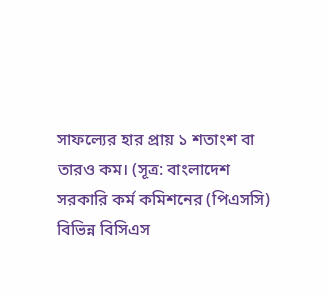সাফল্যের হার প্রায় ১ শতাংশ বা তারও কম। (সূত্র: বাংলাদেশ সরকারি কর্ম কমিশনের (পিএসসি) বিভিন্ন বিসিএস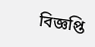বিজ্ঞপ্তি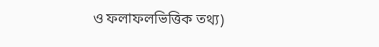ও ফলাফলভিত্তিক তথ্য)